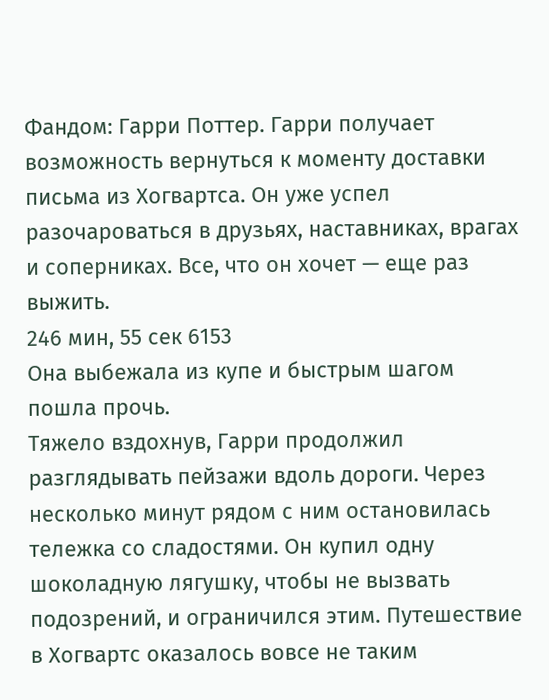Фандом: Гарри Поттер. Гарри получает возможность вернуться к моменту доставки письма из Хогвартса. Он уже успел разочароваться в друзьях, наставниках, врагах и соперниках. Все, что он хочет — еще раз выжить.
246 мин, 55 сек 6153
Она выбежала из купе и быстрым шагом пошла прочь.
Тяжело вздохнув, Гарри продолжил разглядывать пейзажи вдоль дороги. Через несколько минут рядом с ним остановилась тележка со сладостями. Он купил одну шоколадную лягушку, чтобы не вызвать подозрений, и ограничился этим. Путешествие в Хогвартс оказалось вовсе не таким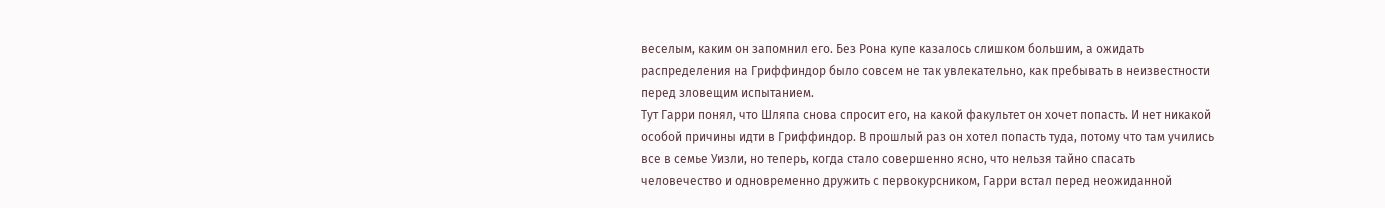веселым, каким он запомнил его. Без Рона купе казалось слишком большим, а ожидать распределения на Гриффиндор было совсем не так увлекательно, как пребывать в неизвестности перед зловещим испытанием.
Тут Гарри понял, что Шляпа снова спросит его, на какой факультет он хочет попасть. И нет никакой особой причины идти в Гриффиндор. В прошлый раз он хотел попасть туда, потому что там учились все в семье Уизли, но теперь, когда стало совершенно ясно, что нельзя тайно спасать человечество и одновременно дружить с первокурсником, Гарри встал перед неожиданной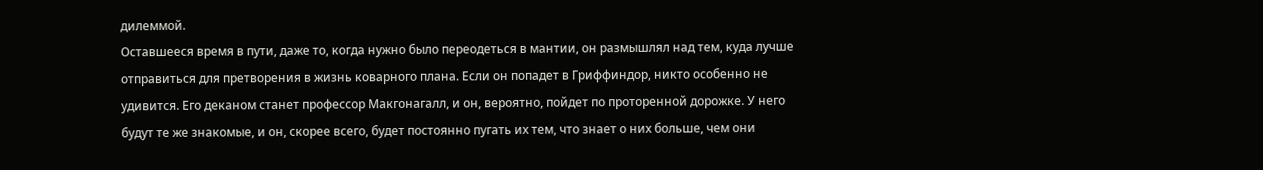дилеммой.
Оставшееся время в пути, даже то, когда нужно было переодеться в мантии, он размышлял над тем, куда лучше отправиться для претворения в жизнь коварного плана. Если он попадет в Гриффиндор, никто особенно не удивится. Его деканом станет профессор Макгонагалл, и он, вероятно, пойдет по проторенной дорожке. У него будут те же знакомые, и он, скорее всего, будет постоянно пугать их тем, что знает о них больше, чем они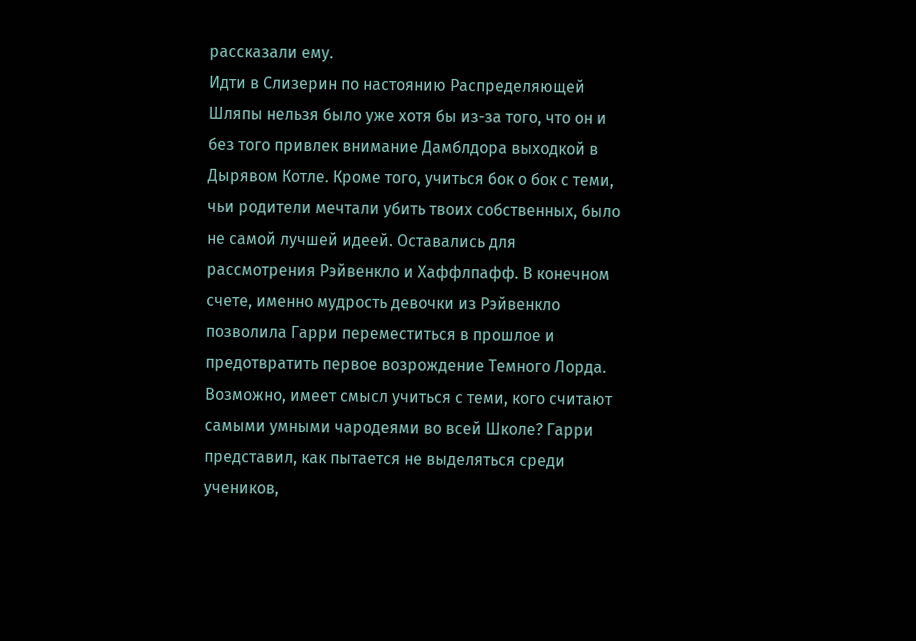рассказали ему.
Идти в Слизерин по настоянию Распределяющей Шляпы нельзя было уже хотя бы из-за того, что он и без того привлек внимание Дамблдора выходкой в Дырявом Котле. Кроме того, учиться бок о бок с теми, чьи родители мечтали убить твоих собственных, было не самой лучшей идеей. Оставались для рассмотрения Рэйвенкло и Хаффлпафф. В конечном счете, именно мудрость девочки из Рэйвенкло позволила Гарри переместиться в прошлое и предотвратить первое возрождение Темного Лорда. Возможно, имеет смысл учиться с теми, кого считают самыми умными чародеями во всей Школе? Гарри представил, как пытается не выделяться среди учеников,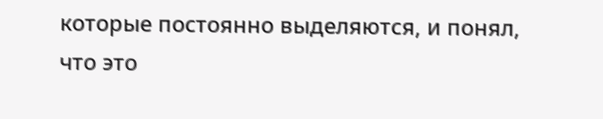которые постоянно выделяются, и понял, что это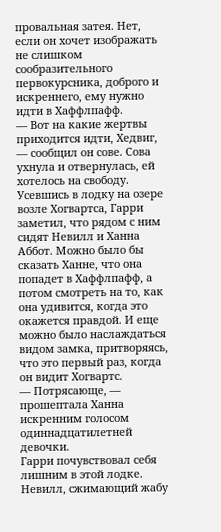провальная затея. Нет, если он хочет изображать не слишком сообразительного первокурсника, доброго и искреннего, ему нужно идти в Хаффлпафф.
— Вот на какие жертвы приходится идти, Хедвиг, — сообщил он сове. Сова ухнула и отвернулась, ей хотелось на свободу.
Усевшись в лодку на озере возле Хогвартса, Гарри заметил, что рядом с ним сидят Невилл и Ханна Аббот. Можно было бы сказать Ханне, что она попадет в Хаффлпафф, а потом смотреть на то, как она удивится, когда это окажется правдой. И еще можно было наслаждаться видом замка, притворяясь, что это первый раз, когда он видит Хогвартс.
— Потрясающе, — прошептала Ханна искренним голосом одиннадцатилетней девочки.
Гарри почувствовал себя лишним в этой лодке. Невилл, сжимающий жабу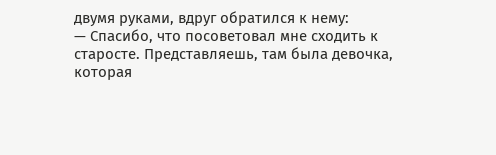двумя руками, вдруг обратился к нему:
— Спасибо, что посоветовал мне сходить к старосте. Представляешь, там была девочка, которая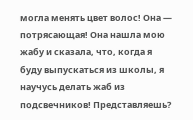могла менять цвет волос! Она — потрясающая! Она нашла мою жабу и сказала, что, когда я буду выпускаться из школы, я научусь делать жаб из подсвечников! Представляешь?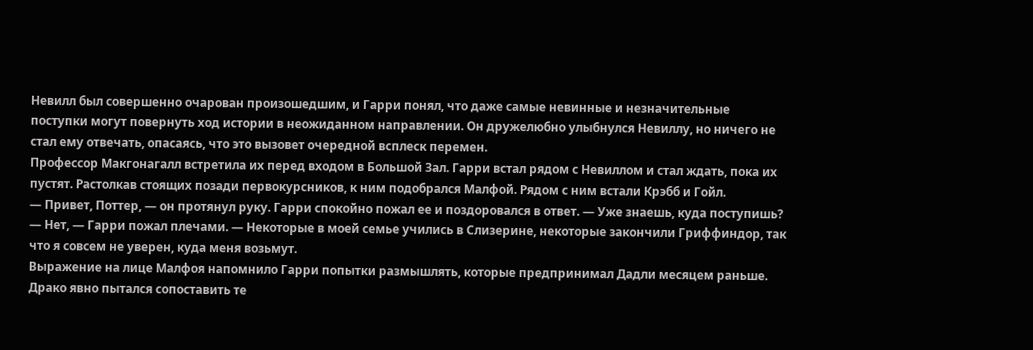Невилл был совершенно очарован произошедшим, и Гарри понял, что даже самые невинные и незначительные поступки могут повернуть ход истории в неожиданном направлении. Он дружелюбно улыбнулся Невиллу, но ничего не стал ему отвечать, опасаясь, что это вызовет очередной всплеск перемен.
Профессор Макгонагалл встретила их перед входом в Большой Зал. Гарри встал рядом с Невиллом и стал ждать, пока их пустят. Растолкав стоящих позади первокурсников, к ним подобрался Малфой. Рядом с ним встали Крэбб и Гойл.
— Привет, Поттер, — он протянул руку. Гарри спокойно пожал ее и поздоровался в ответ. — Уже знаешь, куда поступишь?
— Нет, — Гарри пожал плечами. — Некоторые в моей семье учились в Слизерине, некоторые закончили Гриффиндор, так что я совсем не уверен, куда меня возьмут.
Выражение на лице Малфоя напомнило Гарри попытки размышлять, которые предпринимал Дадли месяцем раньше. Драко явно пытался сопоставить те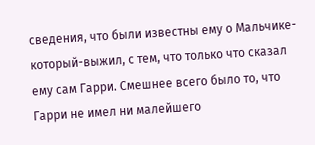сведения, что были известны ему о Мальчике-который-выжил, с тем, что только что сказал ему сам Гарри. Смешнее всего было то, что Гарри не имел ни малейшего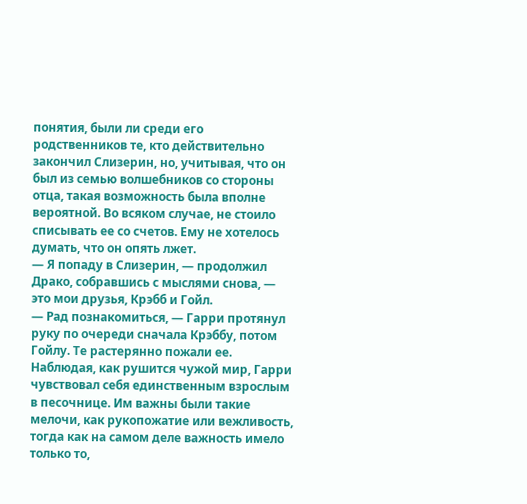понятия, были ли среди его родственников те, кто действительно закончил Слизерин, но, учитывая, что он был из семью волшебников со стороны отца, такая возможность была вполне вероятной. Во всяком случае, не стоило списывать ее со счетов. Ему не хотелось думать, что он опять лжет.
— Я попаду в Слизерин, — продолжил Драко, собравшись с мыслями снова, — это мои друзья, Крэбб и Гойл.
— Рад познакомиться, — Гарри протянул руку по очереди сначала Крэббу, потом Гойлу. Те растерянно пожали ее. Наблюдая, как рушится чужой мир, Гарри чувствовал себя единственным взрослым в песочнице. Им важны были такие мелочи, как рукопожатие или вежливость, тогда как на самом деле важность имело только то,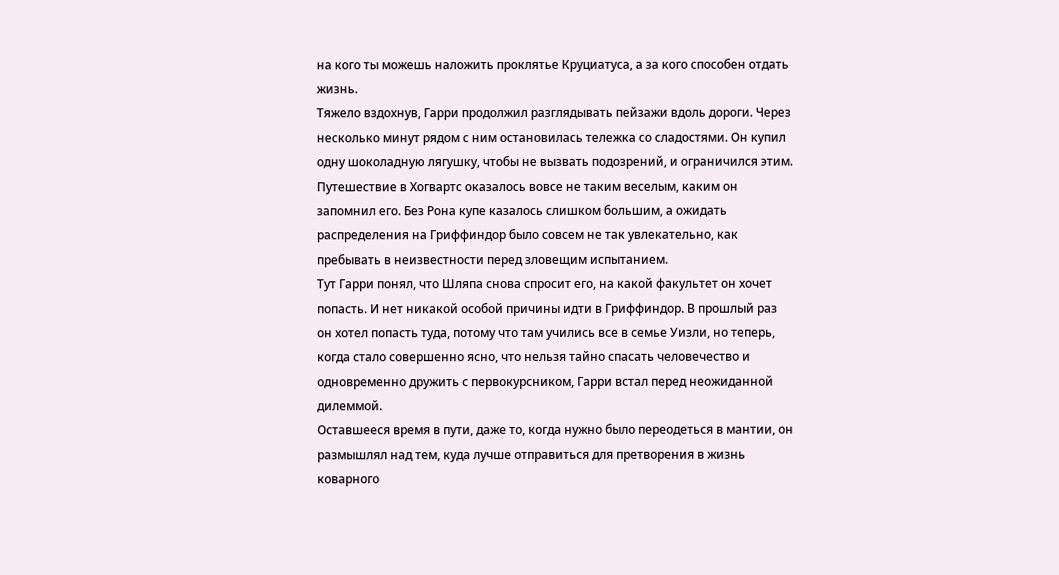на кого ты можешь наложить проклятье Круциатуса, а за кого способен отдать жизнь.
Тяжело вздохнув, Гарри продолжил разглядывать пейзажи вдоль дороги. Через несколько минут рядом с ним остановилась тележка со сладостями. Он купил одну шоколадную лягушку, чтобы не вызвать подозрений, и ограничился этим. Путешествие в Хогвартс оказалось вовсе не таким веселым, каким он запомнил его. Без Рона купе казалось слишком большим, а ожидать распределения на Гриффиндор было совсем не так увлекательно, как пребывать в неизвестности перед зловещим испытанием.
Тут Гарри понял, что Шляпа снова спросит его, на какой факультет он хочет попасть. И нет никакой особой причины идти в Гриффиндор. В прошлый раз он хотел попасть туда, потому что там учились все в семье Уизли, но теперь, когда стало совершенно ясно, что нельзя тайно спасать человечество и одновременно дружить с первокурсником, Гарри встал перед неожиданной дилеммой.
Оставшееся время в пути, даже то, когда нужно было переодеться в мантии, он размышлял над тем, куда лучше отправиться для претворения в жизнь коварного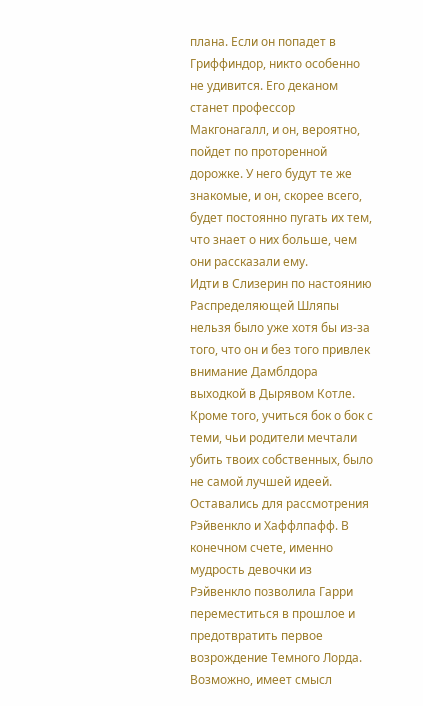плана. Если он попадет в Гриффиндор, никто особенно не удивится. Его деканом станет профессор Макгонагалл, и он, вероятно, пойдет по проторенной дорожке. У него будут те же знакомые, и он, скорее всего, будет постоянно пугать их тем, что знает о них больше, чем они рассказали ему.
Идти в Слизерин по настоянию Распределяющей Шляпы нельзя было уже хотя бы из-за того, что он и без того привлек внимание Дамблдора выходкой в Дырявом Котле. Кроме того, учиться бок о бок с теми, чьи родители мечтали убить твоих собственных, было не самой лучшей идеей. Оставались для рассмотрения Рэйвенкло и Хаффлпафф. В конечном счете, именно мудрость девочки из Рэйвенкло позволила Гарри переместиться в прошлое и предотвратить первое возрождение Темного Лорда. Возможно, имеет смысл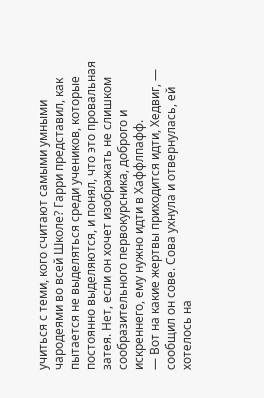учиться с теми, кого считают самыми умными чародеями во всей Школе? Гарри представил, как пытается не выделяться среди учеников, которые постоянно выделяются, и понял, что это провальная затея. Нет, если он хочет изображать не слишком сообразительного первокурсника, доброго и искреннего, ему нужно идти в Хаффлпафф.
— Вот на какие жертвы приходится идти, Хедвиг, — сообщил он сове. Сова ухнула и отвернулась, ей хотелось на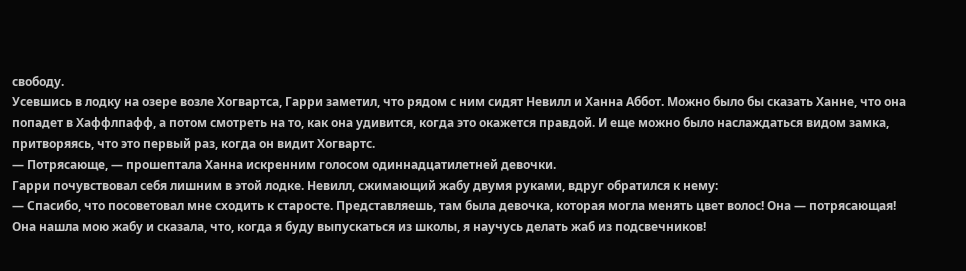свободу.
Усевшись в лодку на озере возле Хогвартса, Гарри заметил, что рядом с ним сидят Невилл и Ханна Аббот. Можно было бы сказать Ханне, что она попадет в Хаффлпафф, а потом смотреть на то, как она удивится, когда это окажется правдой. И еще можно было наслаждаться видом замка, притворяясь, что это первый раз, когда он видит Хогвартс.
— Потрясающе, — прошептала Ханна искренним голосом одиннадцатилетней девочки.
Гарри почувствовал себя лишним в этой лодке. Невилл, сжимающий жабу двумя руками, вдруг обратился к нему:
— Спасибо, что посоветовал мне сходить к старосте. Представляешь, там была девочка, которая могла менять цвет волос! Она — потрясающая! Она нашла мою жабу и сказала, что, когда я буду выпускаться из школы, я научусь делать жаб из подсвечников!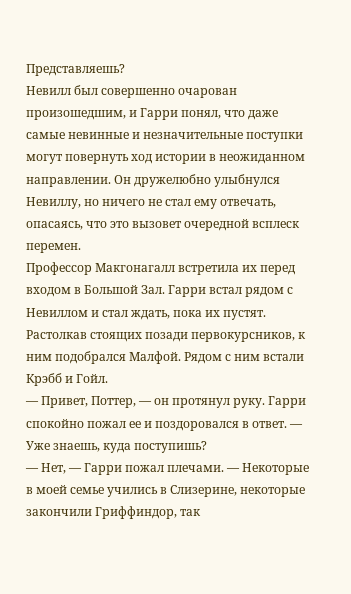Представляешь?
Невилл был совершенно очарован произошедшим, и Гарри понял, что даже самые невинные и незначительные поступки могут повернуть ход истории в неожиданном направлении. Он дружелюбно улыбнулся Невиллу, но ничего не стал ему отвечать, опасаясь, что это вызовет очередной всплеск перемен.
Профессор Макгонагалл встретила их перед входом в Большой Зал. Гарри встал рядом с Невиллом и стал ждать, пока их пустят. Растолкав стоящих позади первокурсников, к ним подобрался Малфой. Рядом с ним встали Крэбб и Гойл.
— Привет, Поттер, — он протянул руку. Гарри спокойно пожал ее и поздоровался в ответ. — Уже знаешь, куда поступишь?
— Нет, — Гарри пожал плечами. — Некоторые в моей семье учились в Слизерине, некоторые закончили Гриффиндор, так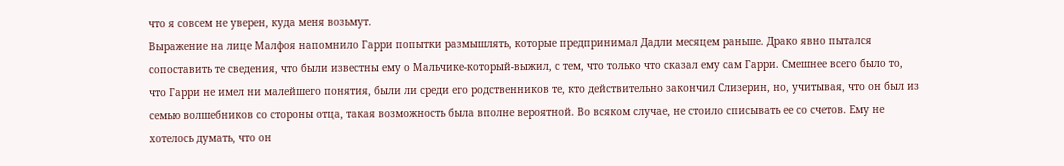что я совсем не уверен, куда меня возьмут.
Выражение на лице Малфоя напомнило Гарри попытки размышлять, которые предпринимал Дадли месяцем раньше. Драко явно пытался сопоставить те сведения, что были известны ему о Мальчике-который-выжил, с тем, что только что сказал ему сам Гарри. Смешнее всего было то, что Гарри не имел ни малейшего понятия, были ли среди его родственников те, кто действительно закончил Слизерин, но, учитывая, что он был из семью волшебников со стороны отца, такая возможность была вполне вероятной. Во всяком случае, не стоило списывать ее со счетов. Ему не хотелось думать, что он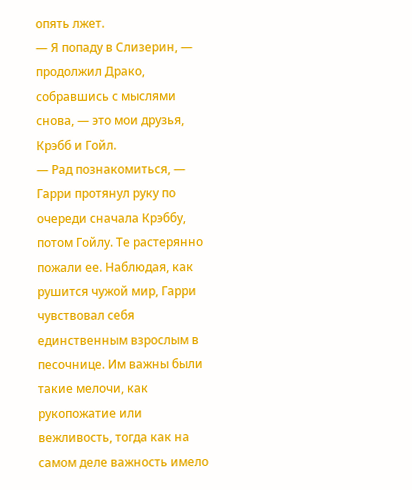опять лжет.
— Я попаду в Слизерин, — продолжил Драко, собравшись с мыслями снова, — это мои друзья, Крэбб и Гойл.
— Рад познакомиться, — Гарри протянул руку по очереди сначала Крэббу, потом Гойлу. Те растерянно пожали ее. Наблюдая, как рушится чужой мир, Гарри чувствовал себя единственным взрослым в песочнице. Им важны были такие мелочи, как рукопожатие или вежливость, тогда как на самом деле важность имело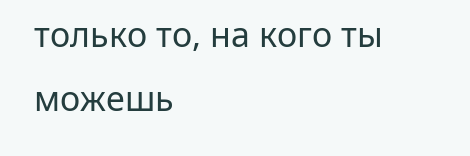только то, на кого ты можешь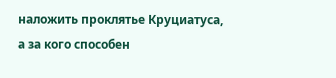наложить проклятье Круциатуса, а за кого способен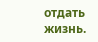отдать жизнь.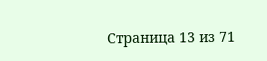Страница 13 из 71